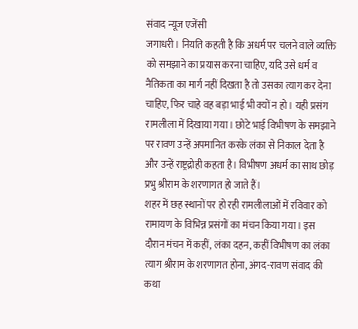संवाद न्यूज एजेंसी
जगाधरी। नियति कहती है कि अधर्म पर चलने वाले व्यक्ति को समझाने का प्रयास करना चाहिए, यदि उसे धर्म व नैतिकता का मार्ग नहीं दिखता है तो उसका त्याग कर देना चाहिए, फिर चाहे वह बड़ा भाई भी क्यों न हो। यही प्रसंग रामलीला में दिखाया गया। छोटे भाई विभीषण के समझाने पर रावण उन्हें अपमानित करके लंका से निकाल देता है और उन्हें राष्ट्रद्रोही कहता है। विभीषण अधर्म का साथ छोड़ प्रभु श्रीराम के शरणागत हो जाते हैं।
शहर में छह स्थानों पर हो रही रामलीलाओं में रविवार को रामायण के विभिन्न प्रसंगों का मंचन किया गया। इस दौरान मंचन में कहीं, लंका दहन, कहीं विभीषण का लंका त्याग श्रीराम के शरणागत होना, अंगद-रावण संवाद की कथा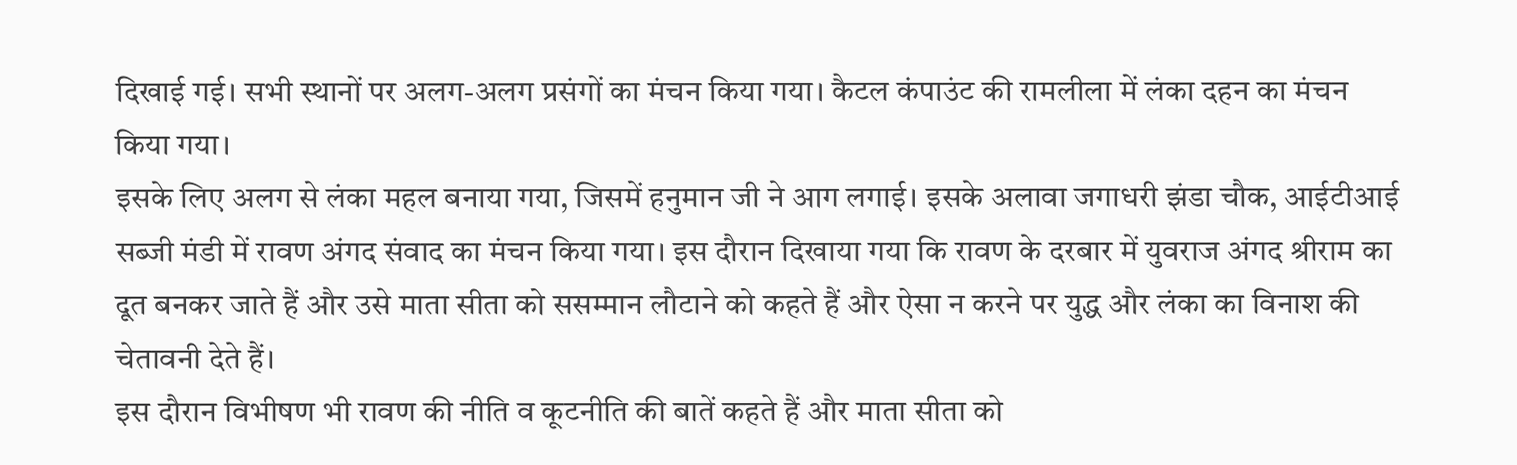दिखाई गई। सभी स्थानों पर अलग-अलग प्रसंगों का मंचन किया गया। कैटल कंपाउंट की रामलीला में लंका दहन का मंचन किया गया।
इसके लिए अलग से लंका महल बनाया गया, जिसमें हनुमान जी ने आग लगाई। इसके अलावा जगाधरी झंडा चौक, आईटीआई सब्जी मंडी में रावण अंगद संवाद का मंचन किया गया। इस दौरान दिखाया गया कि रावण के दरबार में युवराज अंगद श्रीराम का दूत बनकर जाते हैं और उसे माता सीता को ससम्मान लौटाने को कहते हैं और ऐसा न करने पर युद्ध और लंका का विनाश की चेतावनी देते हैं।
इस दौरान विभीषण भी रावण की नीति व कूटनीति की बातें कहते हैं और माता सीता को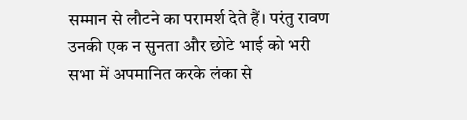सम्मान से लौटने का परामर्श देते हैं। परंतु रावण उनकी एक न सुनता और छोटे भाई को भरी सभा में अपमानित करके लंका से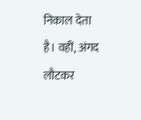निकाल देता है। वहीं, अंगद लौटकर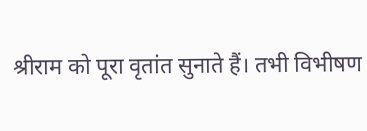श्रीराम को पूरा वृतांत सुनाते हैं। तभी विभीषण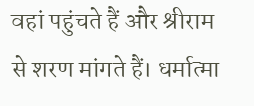वहां पहुंचते हैं और श्रीराम से शरण मांगते हैं। धर्मात्मा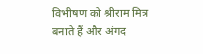विभीषण को श्रीराम मित्र बनाते हैं और अंगद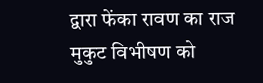द्वारा फेंका रावण का राज मुकुट विभीषण को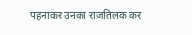पहनाकर उनका राजतिलक कर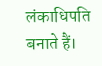लंकाधिपति बनाते हैं।